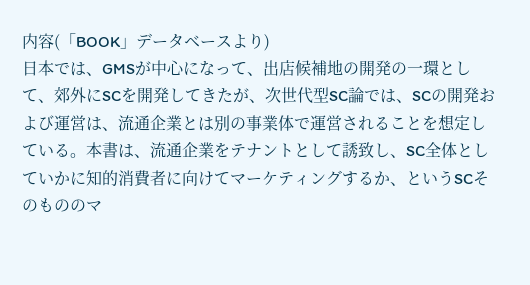内容(「BOOK」データベースより)
日本では、GMSが中心になって、出店候補地の開発の一環として、郊外にSCを開発してきたが、次世代型SC論では、SCの開発および運営は、流通企業とは別の事業体で運営されることを想定している。本書は、流通企業をテナントとして誘致し、SC全体としていかに知的消費者に向けてマーケティングするか、というSCそのもののマ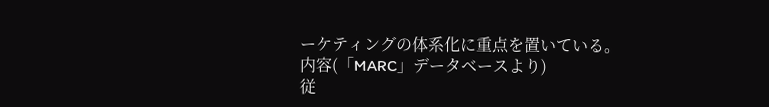ーケティングの体系化に重点を置いている。
内容(「MARC」データベースより)
従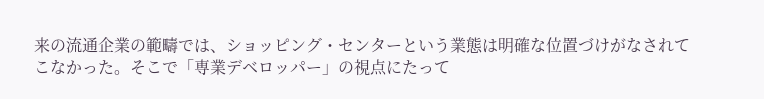来の流通企業の範疇では、ショッピング・センターという業態は明確な位置づけがなされてこなかった。そこで「専業デベロッパー」の視点にたって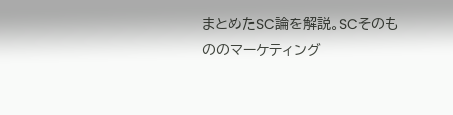まとめたSC論を解説。SCそのもののマーケティング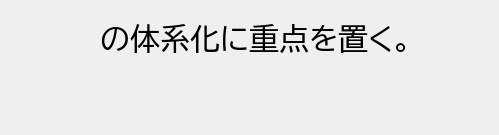の体系化に重点を置く。